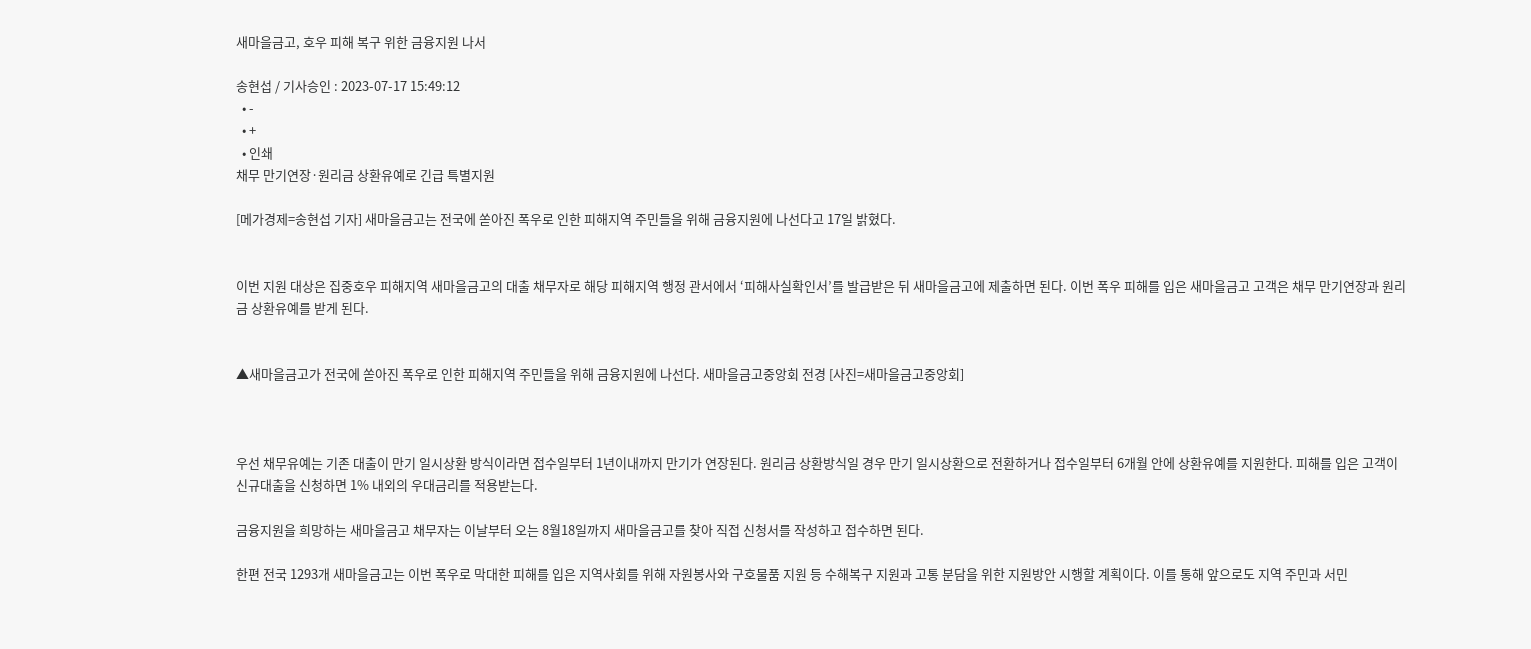새마을금고, 호우 피해 복구 위한 금융지원 나서

송현섭 / 기사승인 : 2023-07-17 15:49:12
  • -
  • +
  • 인쇄
채무 만기연장·원리금 상환유예로 긴급 특별지원

[메가경제=송현섭 기자] 새마을금고는 전국에 쏟아진 폭우로 인한 피해지역 주민들을 위해 금융지원에 나선다고 17일 밝혔다.


이번 지원 대상은 집중호우 피해지역 새마을금고의 대출 채무자로 해당 피해지역 행정 관서에서 ‘피해사실확인서’를 발급받은 뒤 새마을금고에 제출하면 된다. 이번 폭우 피해를 입은 새마을금고 고객은 채무 만기연장과 원리금 상환유예를 받게 된다.


▲새마을금고가 전국에 쏟아진 폭우로 인한 피해지역 주민들을 위해 금융지원에 나선다. 새마을금고중앙회 전경 [사진=새마을금고중앙회]



우선 채무유예는 기존 대출이 만기 일시상환 방식이라면 접수일부터 1년이내까지 만기가 연장된다. 원리금 상환방식일 경우 만기 일시상환으로 전환하거나 접수일부터 6개월 안에 상환유예를 지원한다. 피해를 입은 고객이 신규대출을 신청하면 1% 내외의 우대금리를 적용받는다.

금융지원을 희망하는 새마을금고 채무자는 이날부터 오는 8월18일까지 새마을금고를 찾아 직접 신청서를 작성하고 접수하면 된다.

한편 전국 1293개 새마을금고는 이번 폭우로 막대한 피해를 입은 지역사회를 위해 자원봉사와 구호물품 지원 등 수해복구 지원과 고통 분담을 위한 지원방안 시행할 계획이다. 이를 통해 앞으로도 지역 주민과 서민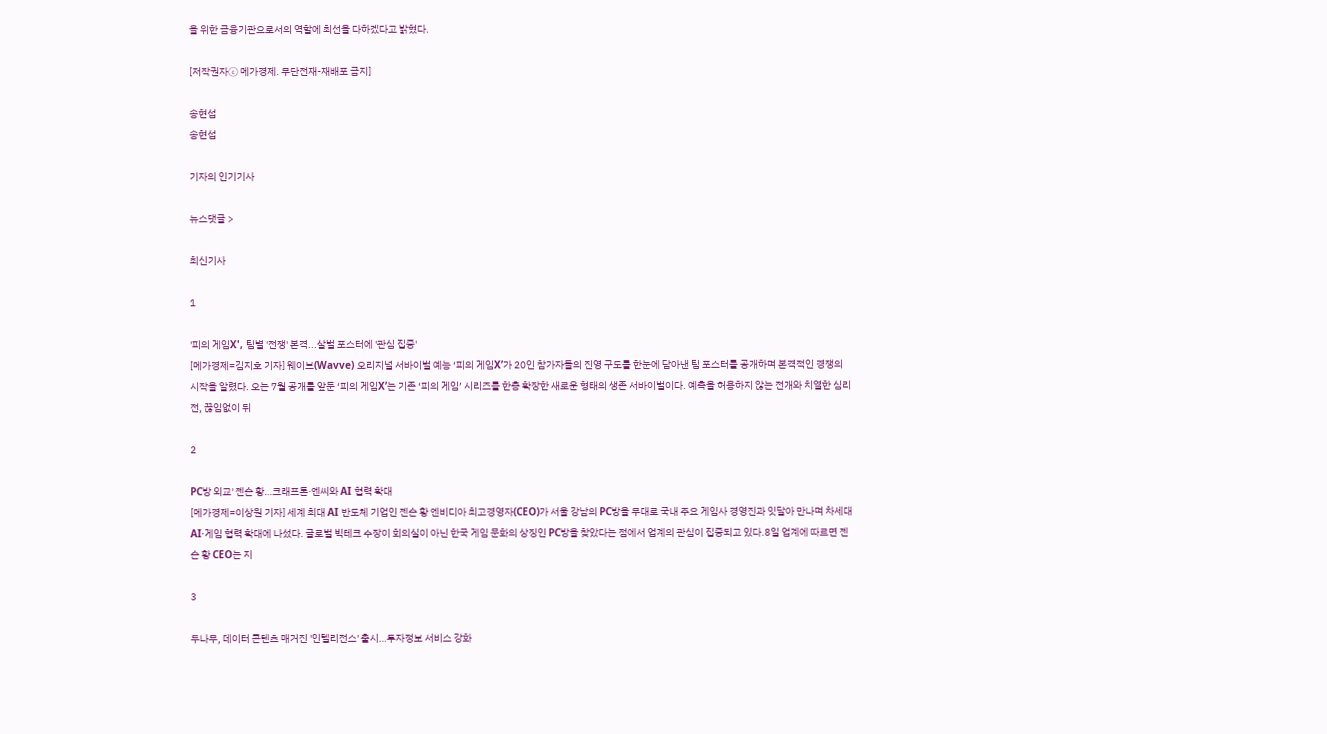을 위한 금융기관으로서의 역할에 최선을 다하겠다고 밝혔다.

[저작권자ⓒ 메가경제. 무단전재-재배포 금지]

송현섭
송현섭

기자의 인기기사

뉴스댓글 >

최신기사

1

'피의 게임X', 팀별 '전쟁' 본격...살벌 포스터에 '관심 집중'
[메가경제=김지호 기자] 웨이브(Wavve) 오리지널 서바이벌 예능 ‘피의 게임X’가 20인 참가자들의 진영 구도를 한눈에 담아낸 팀 포스터를 공개하며 본격적인 경쟁의 시작을 알렸다. 오는 7월 공개를 앞둔 ‘피의 게임X’는 기존 ‘피의 게임’ 시리즈를 한층 확장한 새로운 형태의 생존 서바이벌이다. 예측을 허용하지 않는 전개와 치열한 심리전, 끊임없이 뒤

2

PC방 외교' 젠슨 황…크래프톤·엔씨와 AI 협력 확대
[메가경제=이상원 기자] 세계 최대 AI 반도체 기업인 젠슨 황 엔비디아 최고경영자(CEO)가 서울 강남의 PC방을 무대로 국내 주요 게임사 경영진과 잇달아 만나며 차세대 AI·게임 협력 확대에 나섰다. 글로벌 빅테크 수장이 회의실이 아닌 한국 게임 문화의 상징인 PC방을 찾았다는 점에서 업계의 관심이 집중되고 있다.8일 업계에 따르면 젠슨 황 CEO는 지

3

두나무, 데이터 콘텐츠 매거진 '인텔리전스' 출시…투자정보 서비스 강화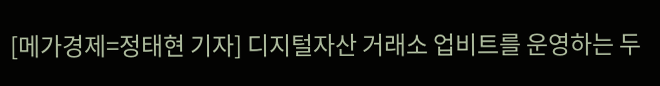[메가경제=정태현 기자] 디지털자산 거래소 업비트를 운영하는 두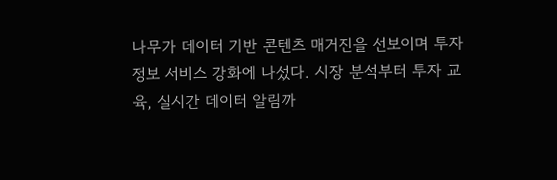나무가 데이터 기반 콘텐츠 매거진을 선보이며 투자 정보 서비스 강화에 나섰다. 시장 분석부터 투자 교육, 실시간 데이터 알림까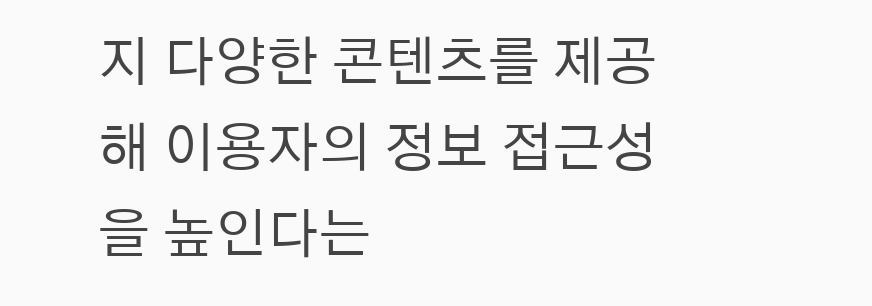지 다양한 콘텐츠를 제공해 이용자의 정보 접근성을 높인다는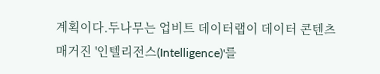계획이다.두나무는 업비트 데이터랩이 데이터 콘텐츠 매거진 '인텔리전스(Intelligence)'를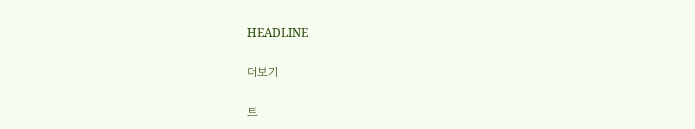HEADLINE

더보기

트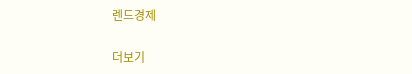렌드경제

더보기